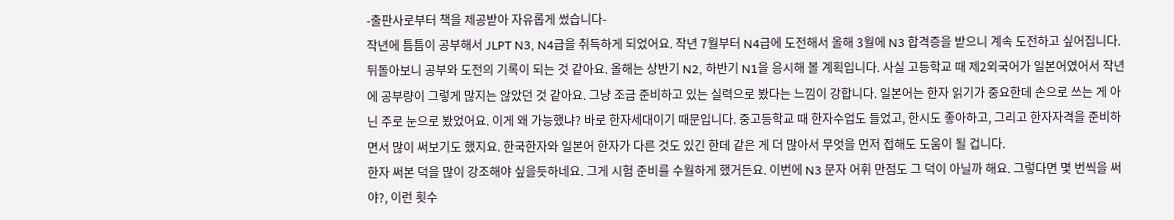-출판사로부터 책을 제공받아 자유롭게 썼습니다-
작년에 틈틈이 공부해서 JLPT N3, N4급을 취득하게 되었어요. 작년 7월부터 N4급에 도전해서 올해 3월에 N3 합격증을 받으니 계속 도전하고 싶어집니다. 뒤돌아보니 공부와 도전의 기록이 되는 것 같아요. 올해는 상반기 N2, 하반기 N1을 응시해 볼 계획입니다. 사실 고등학교 때 제2외국어가 일본어였어서 작년에 공부량이 그렇게 많지는 않았던 것 같아요. 그냥 조금 준비하고 있는 실력으로 봤다는 느낌이 강합니다. 일본어는 한자 읽기가 중요한데 손으로 쓰는 게 아닌 주로 눈으로 봤었어요. 이게 왜 가능했냐? 바로 한자세대이기 때문입니다. 중고등학교 때 한자수업도 들었고, 한시도 좋아하고, 그리고 한자자격을 준비하면서 많이 써보기도 했지요. 한국한자와 일본어 한자가 다른 것도 있긴 한데 같은 게 더 많아서 무엇을 먼저 접해도 도움이 될 겁니다.
한자 써본 덕을 많이 강조해야 싶을듯하네요. 그게 시험 준비를 수월하게 했거든요. 이번에 N3 문자 어휘 만점도 그 덕이 아닐까 해요. 그렇다면 몇 번씩을 써야?, 이런 횟수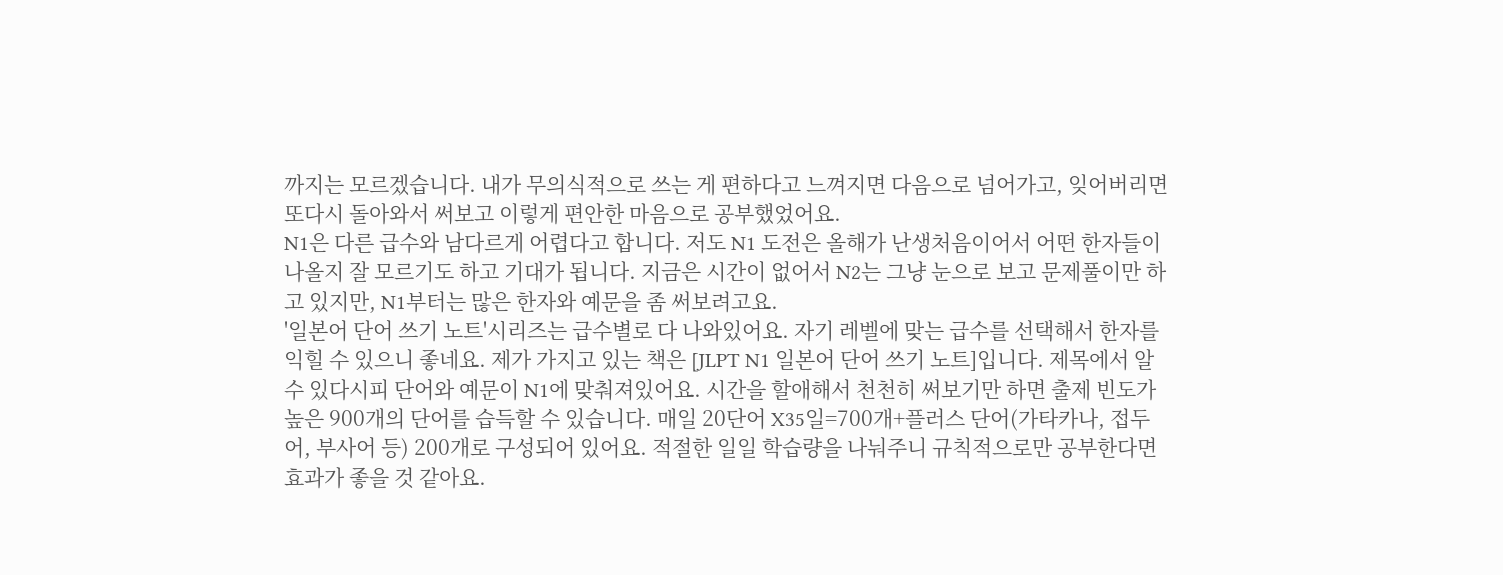까지는 모르겠습니다. 내가 무의식적으로 쓰는 게 편하다고 느껴지면 다음으로 넘어가고, 잊어버리면 또다시 돌아와서 써보고 이렇게 편안한 마음으로 공부했었어요.
N1은 다른 급수와 남다르게 어렵다고 합니다. 저도 N1 도전은 올해가 난생처음이어서 어떤 한자들이 나올지 잘 모르기도 하고 기대가 됩니다. 지금은 시간이 없어서 N2는 그냥 눈으로 보고 문제풀이만 하고 있지만, N1부터는 많은 한자와 예문을 좀 써보려고요.
'일본어 단어 쓰기 노트'시리즈는 급수별로 다 나와있어요. 자기 레벨에 맞는 급수를 선택해서 한자를 익힐 수 있으니 좋네요. 제가 가지고 있는 책은 [JLPT N1 일본어 단어 쓰기 노트]입니다. 제목에서 알 수 있다시피 단어와 예문이 N1에 맞춰져있어요. 시간을 할애해서 천천히 써보기만 하면 출제 빈도가 높은 900개의 단어를 습득할 수 있습니다. 매일 20단어 X35일=700개+플러스 단어(가타카나, 접두어, 부사어 등) 200개로 구성되어 있어요. 적절한 일일 학습량을 나눠주니 규칙적으로만 공부한다면 효과가 좋을 것 같아요.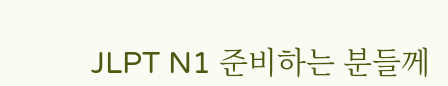JLPT N1 준비하는 분들께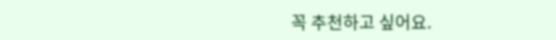꼭 추천하고 싶어요.